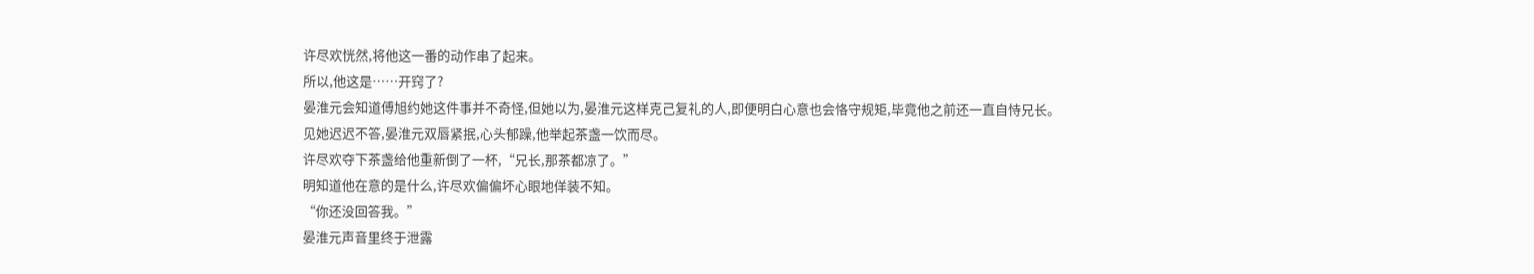许尽欢恍然,将他这一番的动作串了起来。
所以,他这是……开窍了?
晏淮元会知道傅旭约她这件事并不奇怪,但她以为,晏淮元这样克己复礼的人,即便明白心意也会恪守规矩,毕竟他之前还一直自恃兄长。
见她迟迟不答,晏淮元双唇紧抿,心头郁躁,他举起茶盏一饮而尽。
许尽欢夺下茶盏给他重新倒了一杯,“兄长,那茶都凉了。”
明知道他在意的是什么,许尽欢偏偏坏心眼地佯装不知。
“你还没回答我。”
晏淮元声音里终于泄露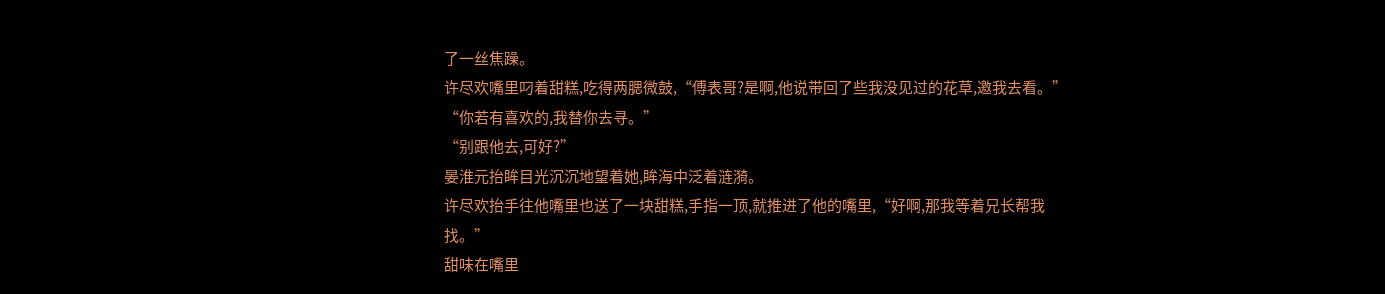了一丝焦躁。
许尽欢嘴里叼着甜糕,吃得两腮微鼓,“傅表哥?是啊,他说带回了些我没见过的花草,邀我去看。”
“你若有喜欢的,我替你去寻。”
“别跟他去,可好?”
晏淮元抬眸目光沉沉地望着她,眸海中泛着涟漪。
许尽欢抬手往他嘴里也送了一块甜糕,手指一顶,就推进了他的嘴里,“好啊,那我等着兄长帮我找。”
甜味在嘴里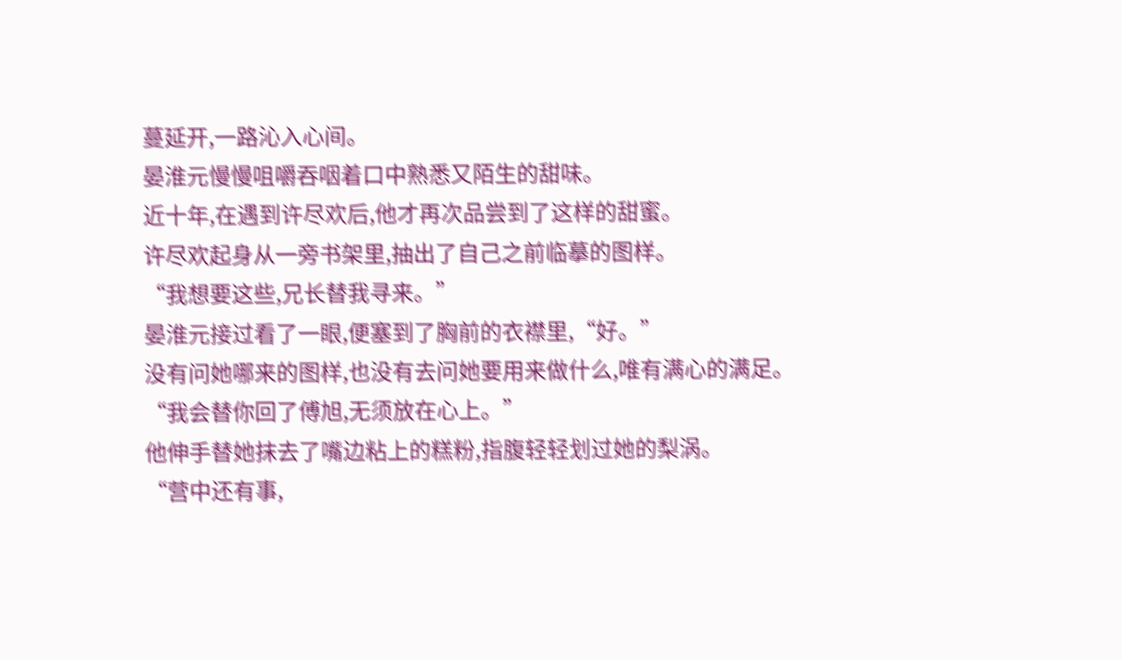蔓延开,一路沁入心间。
晏淮元慢慢咀嚼吞咽着口中熟悉又陌生的甜味。
近十年,在遇到许尽欢后,他才再次品尝到了这样的甜蜜。
许尽欢起身从一旁书架里,抽出了自己之前临摹的图样。
“我想要这些,兄长替我寻来。”
晏淮元接过看了一眼,便塞到了胸前的衣襟里,“好。”
没有问她哪来的图样,也没有去问她要用来做什么,唯有满心的满足。
“我会替你回了傅旭,无须放在心上。”
他伸手替她抹去了嘴边粘上的糕粉,指腹轻轻划过她的梨涡。
“营中还有事,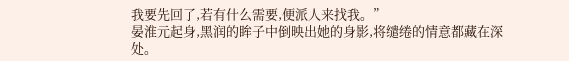我要先回了,若有什么需要,便派人来找我。”
晏淮元起身,黑润的眸子中倒映出她的身影,将缱绻的情意都藏在深处。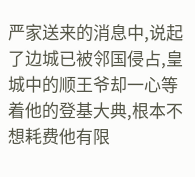严家送来的消息中,说起了边城已被邻国侵占,皇城中的顺王爷却一心等着他的登基大典,根本不想耗费他有限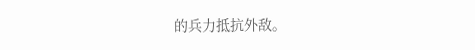的兵力抵抗外敌。